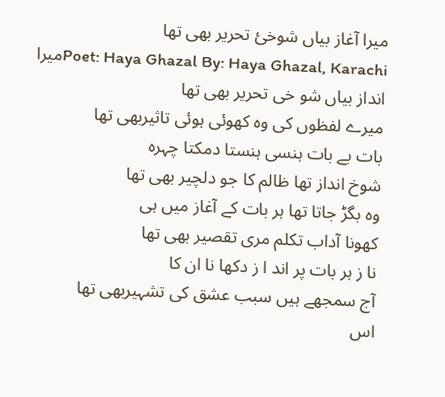میرا آغاز بیاں شوخئ تحریر بھی تھا
Poet: Haya Ghazal By: Haya Ghazal, Karachiمیرا انداز بیاں شو خی تحریر بھی تھا
میرے لفظوں کی وہ کھوئی ہوئی تاثیربھی تھا
بات بے بات ہنسی ہنستا دمکتا چہرہ
شوخ انداز تھا ظالم کا جو دلچیر بھی تھا
وہ بگڑ جاتا تھا ہر بات کے آغاز میں ہی
کھونا آداب تکلم مری تقصیر بھی تھا
نا ز ہر بات پر اند ا ز دکھا نا ان کا
آج سمجھے ہیں سبب عشق کی تشہیربھی تھا
اس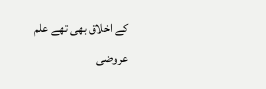کے اخلاق بھی تھے علم عروضی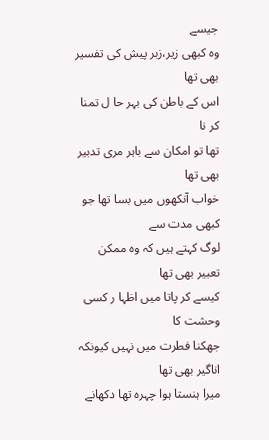جیسے
وہ کبھی زیر،زبر پیش کی تفسیر بھی تھا
اس کے باطن کی بہر حا ل تمنا کر نا
تھا تو امکان سے باہر مری تدبیر بھی تھا
خواب آنکھوں میں بسا تھا جو کبھی مدت سے
لوگ کہتے ہیں کہ وہ ممکن تعبیر بھی تھا
کیسے کر پاتا میں اظہا ر کسی وحشت کا
جھکنا فطرت میں نہیں کیونکہ اناگیر بھی تھا
میرا ہنستا ہوا چہرہ تھا دکھانے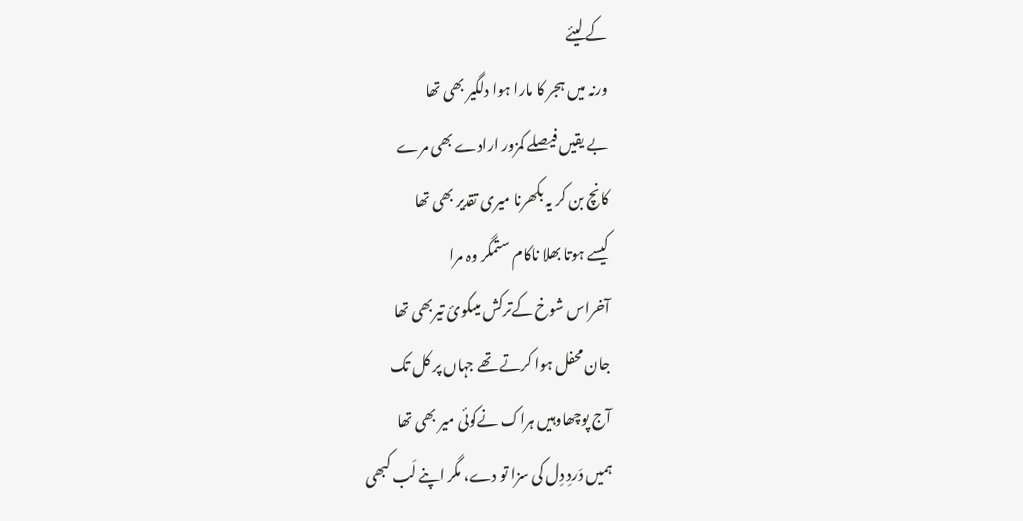کے لیئے
ورنہ میں ہجر کا مارا ہوا دلگیر بھی تھا
بے یقیں فیصلے کمزور ارادے بھی مرے
کانچ بن کر یہ بکھرنا میری تقدیر بھی تھا
کیسے ہوتا بھلا ناکام ستمگر وہ مرا
آخراس شوخ کےترکش میںکوئ تیربھی تھا
جان محفل ہوا کرتے تھے جہاں پر کل تک
آج پوچھاوہیں ہراک نےکوئی میر بھی تھا
ہمیں دَردِ دِل کی سزا تو دے، مگر اپنے لَب کبھی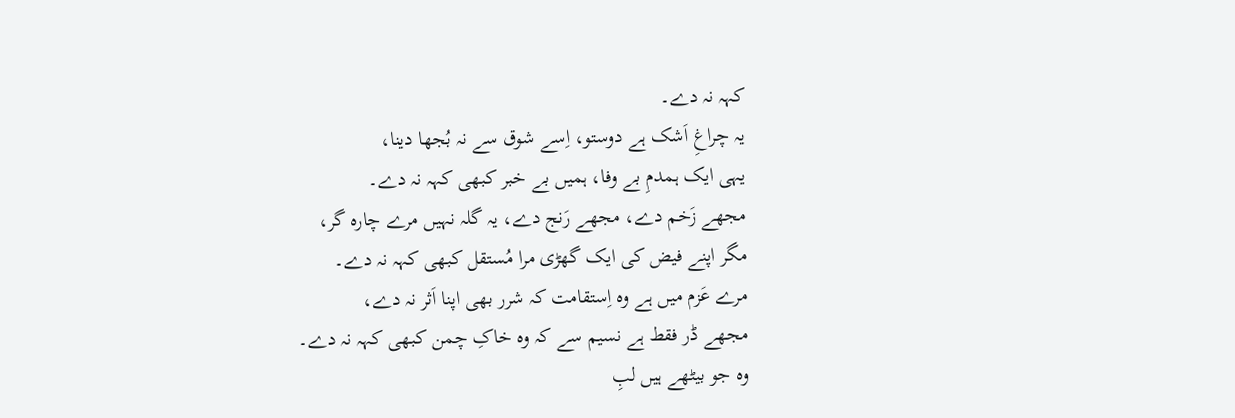کہہ نہ دے۔
یہ چراغِ اَشک ہے دوستو، اِسے شوق سے نہ بُجھا دینا،
یہی ایک ہمدمِ بے وفا، ہمیں بے خبر کبھی کہہ نہ دے۔
مجھے زَخم دے، مجھے رَنج دے، یہ گلہ نہیں مرے چارہ گر،
مگر اپنے فیض کی ایک گھڑی مرا مُستقل کبھی کہہ نہ دے۔
مرے عَزم میں ہے وہ اِستقامت کہ شرر بھی اپنا اَثر نہ دے،
مجھے ڈر فقط ہے نسیم سے کہ وہ خاکِ چمن کبھی کہہ نہ دے۔
وہ جو بیٹھے ہیں لبِ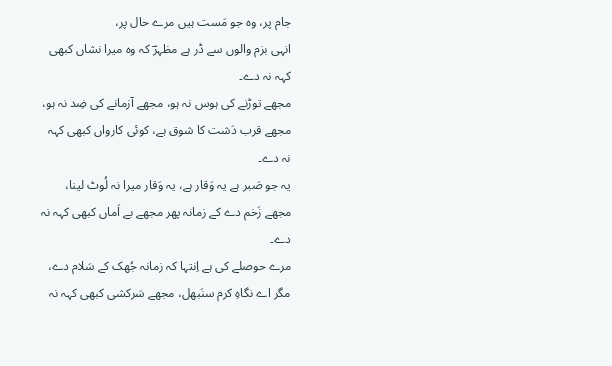جام پر، وہ جو مَست ہیں مرے حال پر،
انہی بزم والوں سے ڈر ہے مظہرؔ کہ وہ میرا نشاں کبھی کہہ نہ دے۔
مجھے توڑنے کی ہوس نہ ہو، مجھے آزمانے کی ضِد نہ ہو،
مجھے قرب دَشت کا شوق ہے، کوئی کارواں کبھی کہہ نہ دے۔
یہ جو صَبر ہے یہ وَقار ہے، یہ وَقار میرا نہ لُوٹ لینا،
مجھے زَخم دے کے زمانہ پھر مجھے بے اَماں کبھی کہہ نہ دے۔
مرے حوصلے کی ہے اِنتہا کہ زمانہ جُھک کے سَلام دے،
مگر اے نگاہِ کرم سنَبھل، مجھے سَرکشی کبھی کہہ نہ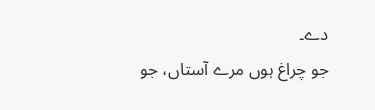دے۔
جو چراغ ہوں مرے آستاں، جو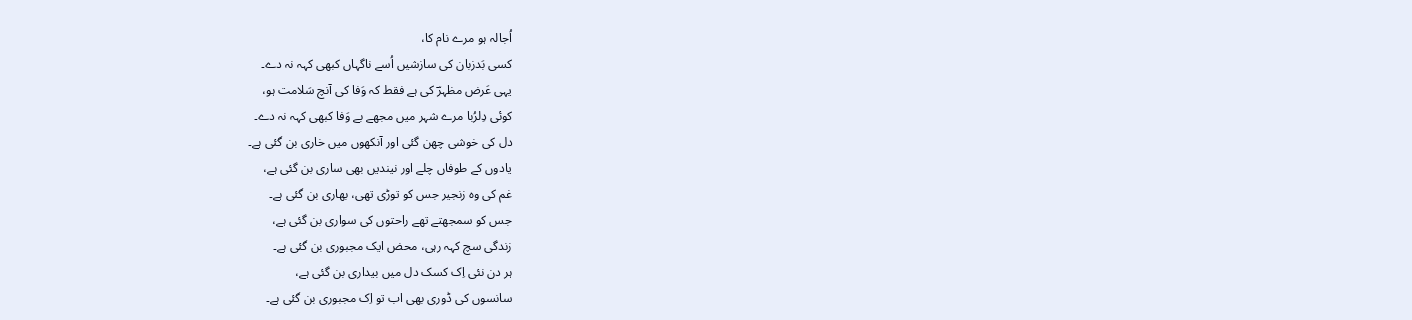اُجالہ ہو مرے نام کا،
کسی بَدزبان کی سازشیں اُسے ناگہاں کبھی کہہ نہ دے۔
یہی عَرض مظہرؔ کی ہے فقط کہ وَفا کی آنچ سَلامت ہو،
کوئی دِلرُبا مرے شہر میں مجھے بے وَفا کبھی کہہ نہ دے۔
دل کی خوشی چھن گئی اور آنکھوں میں خاری بن گئی ہے۔
یادوں کے طوفاں چلے اور نیندیں بھی ساری بن گئی ہے،
غم کی وہ زنجیر جس کو توڑی تھی، بھاری بن گئی ہے۔
جس کو سمجھتے تھے راحتوں کی سواری بن گئی ہے،
زندگی سچ کہہ رہی، محض ایک مجبوری بن گئی ہے۔
ہر دن نئی اِک کسک دل میں بیداری بن گئی ہے،
سانسوں کی ڈوری بھی اب تو اِک مجبوری بن گئی ہے۔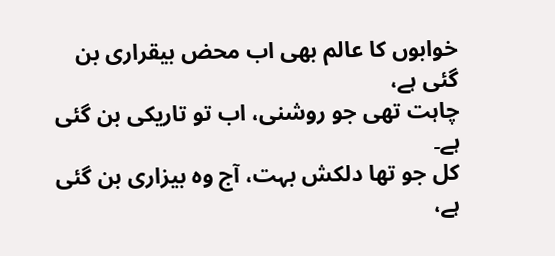خوابوں کا عالم بھی اب محض بیقراری بن گئی ہے،
چاہت تھی جو روشنی، اب تو تاریکی بن گئی ہے۔
کل جو تھا دلکش بہت، آج وہ بیزاری بن گئی ہے،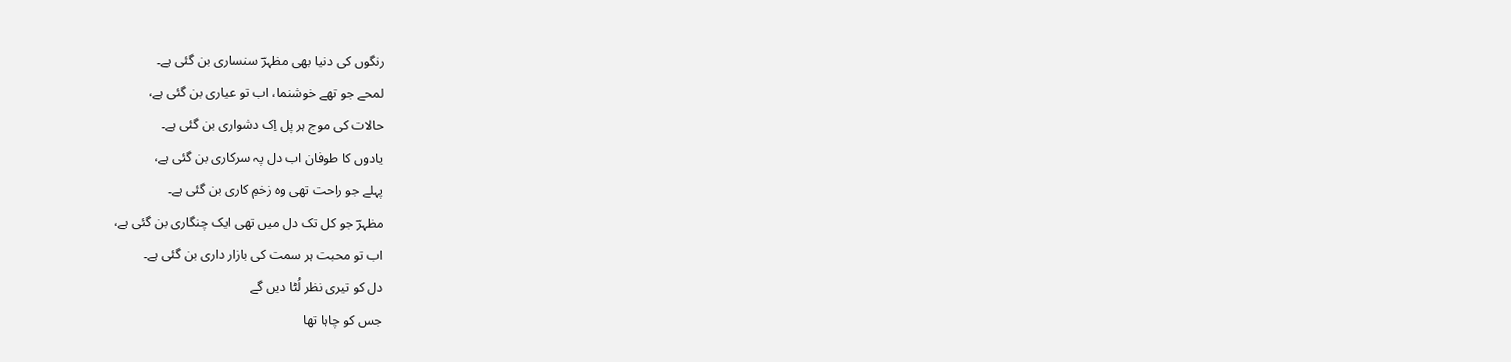رنگوں کی دنیا بھی مظہرؔ سنساری بن گئی ہے۔
لمحے جو تھے خوشنما، اب تو عیاری بن گئی ہے،
حالات کی موج ہر پل اِک دشواری بن گئی ہے۔
یادوں کا طوفان اب دل پہ سرکاری بن گئی ہے،
پہلے جو راحت تھی وہ زخمِ کاری بن گئی ہے۔
مظہرؔ جو کل تک دل میں تھی ایک چنگاری بن گئی ہے،
اب تو محبت ہر سمت کی بازار داری بن گئی ہے۔
دل کو تیری نظر لُٹا دیں گے
جس کو چاہا تھا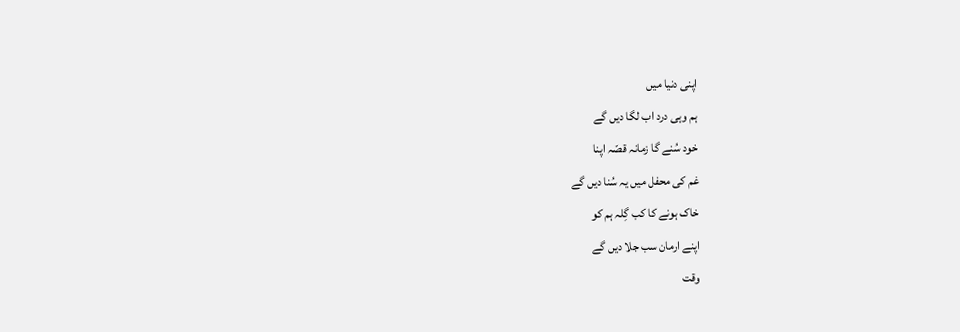اپنی دنیا میں
ہم وہی درد اب لگا دیں گے
خود سُنے گا زمانہ قصّہ اپنا
غم کی محفل میں یہ سُنا دیں گے
خاک ہونے کا کب گِلہ ہم کو
اپنے ارمان سب جلا دیں گے
وقت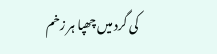کی گرد میں چھپا ہر زخم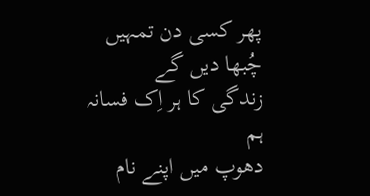پھر کسی دن تمہیں چُبھا دیں گے
زندگی کا ہر اِک فسانہ ہم
دھوپ میں اپنے نام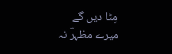مِٹا دیں گے
میرے مظہرؔ نہ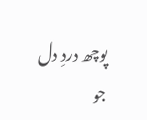پوچھ دردِ دل
جو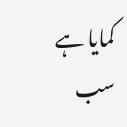کمایا ہے سب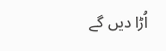اُڑا دیں گے